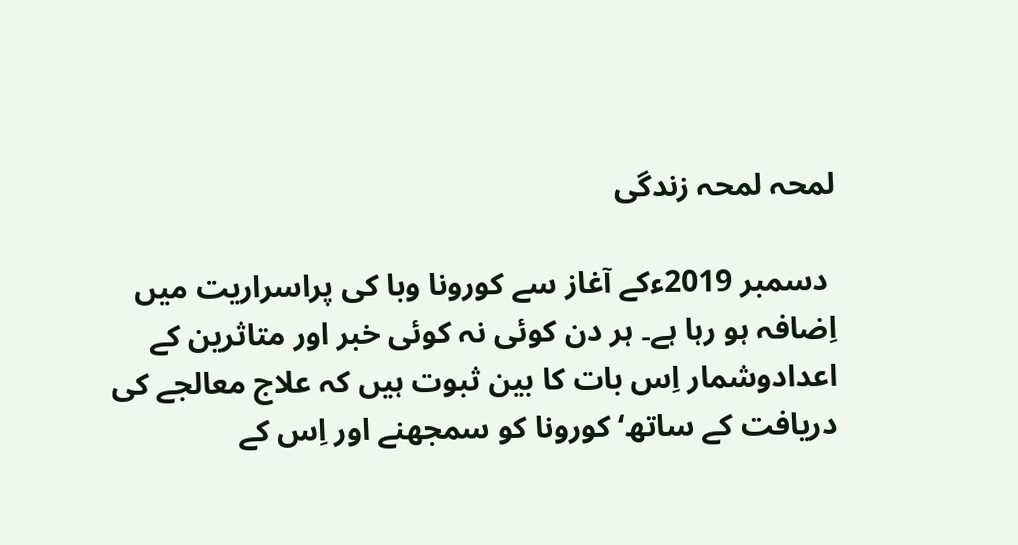لمحہ لمحہ زندگی

 دسمبر 2019ءکے آغاز سے کورونا وبا کی پراسراریت میں اِضافہ ہو رہا ہے۔ ہر دن کوئی نہ کوئی خبر اور متاثرین کے اعدادوشمار اِس بات کا بین ثبوت ہیں کہ علاج معالجے کی دریافت کے ساتھ‘ کورونا کو سمجھنے اور اِس کے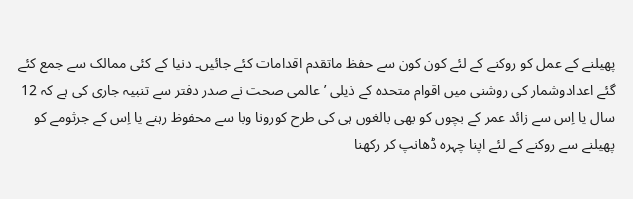پھیلنے کے عمل کو روکنے کے لئے کون کون سے حفظ ماتقدم اقدامات کئے جائیں۔ دنیا کے کئی ممالک سے جمع کئے گئے اعدادوشمار کی روشنی میں اقوام متحدہ کے ذیلی ’عالمی صحت نے صدر دفتر سے تنبیہ جاری کی ہے کہ 12 سال یا اِس سے زائد عمر کے بچوں کو بھی بالغوں ہی کی طرح کورونا وبا سے محفوظ رہنے یا اِس کے جرثومے کو پھیلنے سے روکنے کے لئے اپنا چہرہ ڈھانپ کر رکھنا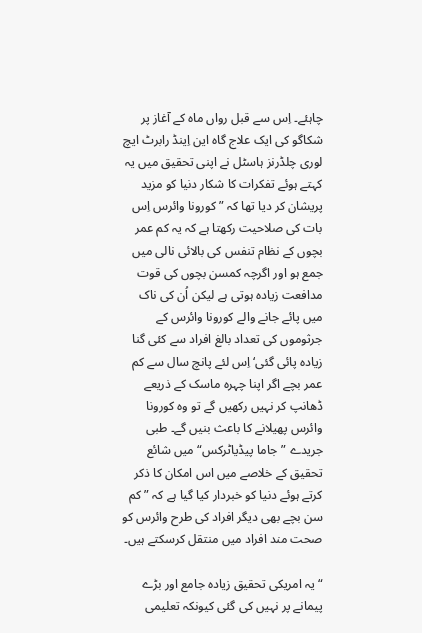چاہئے۔ اِس سے قبل رواں ماہ کے آغاز پر شکاگو کی ایک علاج گاہ این اِینڈ رابرٹ ایچ لوری چلڈرنز ہاسٹل نے اپنی تحقیق میں یہ کہتے ہوئے تفکرات کا شکار دنیا کو مزید پریشان کر دیا تھا کہ ”کورونا وائرس اِس بات کی صلاحیت رکھتا ہے کہ یہ کم عمر بچوں کے نظام تنفس کی بالائی نالی میں جمع ہو اور اگرچہ کمسن بچوں کی قوت مدافعت زیادہ ہوتی ہے لیکن اُن کی ناک میں پائے جانے والے کورونا وائرس کے جرثوموں کی تعداد بالغ افراد سے کئی گنا زیادہ پائی گئی‘ اِس لئے پانچ سال سے کم عمر بچے اگر اپنا چہرہ ماسک کے ذریعے ڈھانپ کر نہیں رکھیں گے تو وہ کورونا وائرس پھیلانے کا باعث بنیں گے۔ طبی جریدے ”جاما پیڈیاٹرکس“ میں شائع تحقیق کے خلاصے میں اس امکان کا ذکر کرتے ہوئے دنیا کو خبردار کیا گیا ہے کہ ”کم سن بچے بھی دیگر افراد کی طرح وائرس کو صحت مند افراد میں منتقل کرسکتے ہیں۔

“ یہ امریکی تحقیق زیادہ جامع اور بڑے پیمانے پر نہیں کی گئی کیونکہ تعلیمی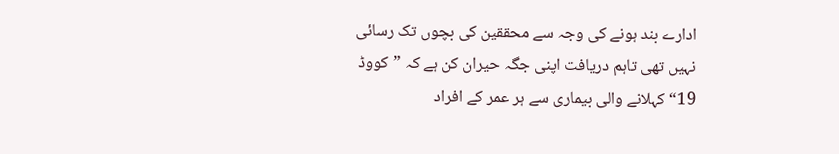ادارے بند ہونے کی وجہ سے محققین کی بچوں تک رسائی نہیں تھی تاہم دریافت اپنی جگہ حیران کن ہے کہ ”کووڈ 19“ کہلانے والی بیماری سے ہر عمر کے افراد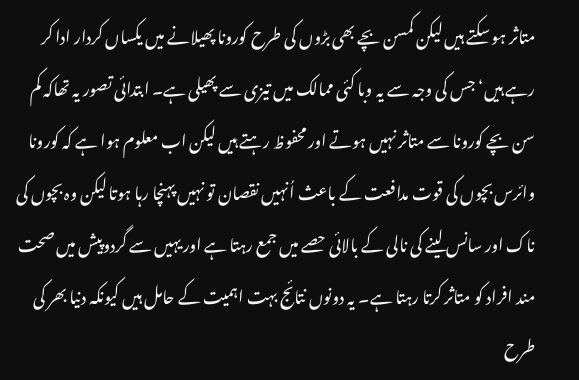متاثر ہو سکتے ہیں لیکن کمسن بچے بھی بڑوں کی طرح کورونا پھیلانے میں یکساں کردار ادا کر رہے ہیں‘ جس کی وجہ سے یہ وبا کئی ممالک میں تیزی سے پھیلی ہے۔ ابتدائی تصور یہ تھاکہ کم سن بچے کورونا سے متاثر نہیں ہوتے اور محفوظ رہتے ہیں لیکن اب معلوم ہوا ہے کہ کورونا وائرس بچوں کی قوت مدافعت کے باعث اُنہیں نقصان تو نہیں پہنچا رہا ہوتا لیکن وہ بچوں کی ناک اور سانس لینے کی نالی کے بالائی حصے میں جمع رہتا ہے اور یہیں سے گردوپیش میں صحت مند افراد کو متاثر کرتا رہتا ہے۔ یہ دونوں نتائج بہت اہمیت کے حامل ہیں کیونکہ دنیا بھر کی طرح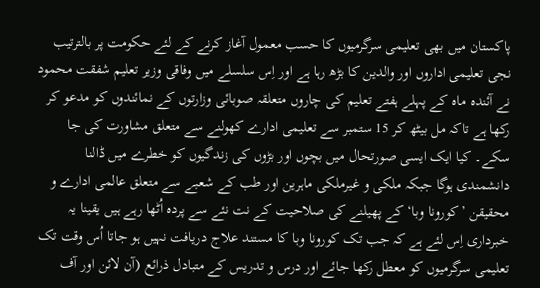پاکستان میں بھی تعلیمی سرگرمیوں کا حسب معمول آغاز کرنے کے لئے حکومت پر بالترتیب نجی تعلیمی اداروں اور والدین کا بڑھ رہا ہے اور اِس سلسلے میں وفاقی وزیر تعلیم شفقت محمود نے آئندہ ماہ کے پہلے ہفتے تعلیم کی چاروں متعلقہ صوبائی وزارتوں کے نمائندوں کو مدعو کر رکھا ہے تاکہ مل بیٹھ کر 15 ستمبر سے تعلیمی ادارے کھولنے سے متعلق مشاورت کی جا سکے۔ کیا ایک ایسی صورتحال میں بچوں اور بڑوں کی زندگیوں کو خطرے میں ڈالنا دانشمندی ہوگا جبکہ ملکی و غیرملکی ماہرین اور طب کے شعبے سے متعلق عالمی ادارے و محقیقن ’کورونا وبا‘ کے پھیلنے کی صلاحیت کے نت نئے سے پردہ اُٹھا رہے ہیں یقینا یہ خبرداری اِس لئے ہے کہ جب تک کورونا وبا کا مستند علاج دریافت نہیں ہو جاتا اُس وقت تک تعلیمی سرگرمیوں کو معطل رکھا جائے اور درس و تدریس کے متبادل ذرائع (آن لائن اور آف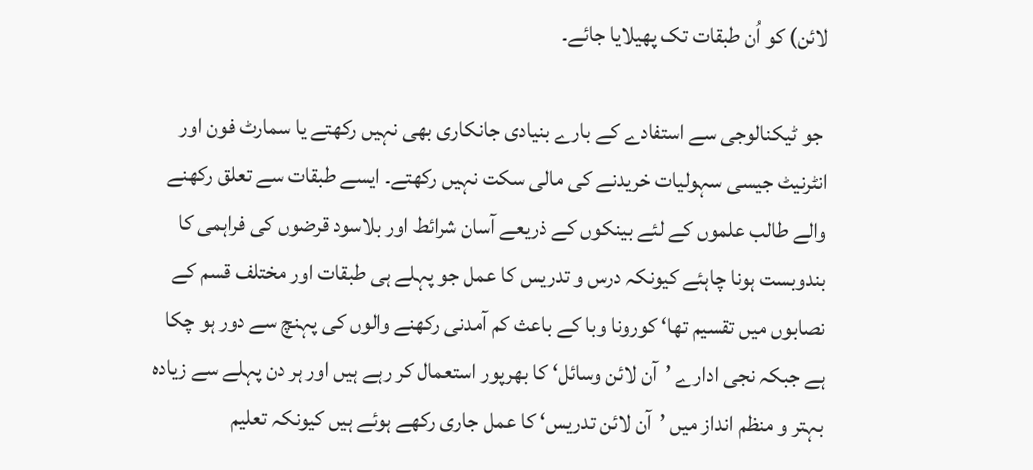لائن) کو اُن طبقات تک پھیلایا جائے۔

 جو ٹیکنالوجی سے استفادے کے بارے بنیادی جانکاری بھی نہیں رکھتے یا سمارٹ فون اور انٹرنیٹ جیسی سہولیات خریدنے کی مالی سکت نہیں رکھتے۔ ایسے طبقات سے تعلق رکھنے والے طالب علموں کے لئے بینکوں کے ذریعے آسان شرائط اور بلاسود قرضوں کی فراہمی کا بندوبست ہونا چاہئے کیونکہ درس و تدریس کا عمل جو پہلے ہی طبقات اور مختلف قسم کے نصابوں میں تقسیم تھا‘ کورونا وبا کے باعث کم آمدنی رکھنے والوں کی پہنچ سے دور ہو چکا ہے جبکہ نجی ادارے ’آن لائن وسائل‘ کا بھرپور استعمال کر رہے ہیں اور ہر دن پہلے سے زیادہ بہتر و منظم انداز میں ’آن لائن تدریس‘ کا عمل جاری رکھے ہوئے ہیں کیونکہ تعلیم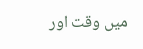میں وقت اور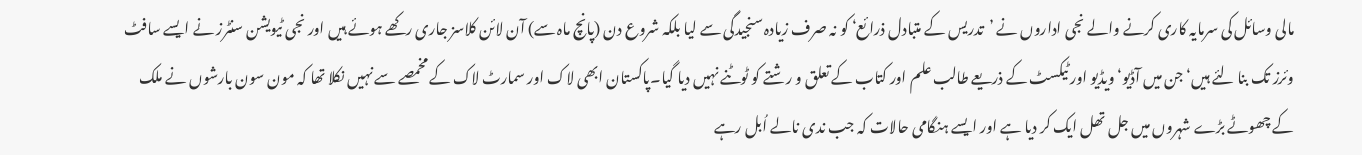مالی وسائل کی سرمایہ کاری کرنے والے نجی اداروں نے ’تدریس کے متبادل ذرائع‘ کو نہ صرف زیادہ سنجیدگی سے لیا بلکہ شروع دن (پانچ ماہ سے) آن لائن کلاسز جاری رکھے ہوئے ہیں اور نجی ٹیویشن سنٹرز نے ایسے سافٹ وئرز تک بنا لئے ہیں‘ جن میں آڈیو‘ ویڈیو اور ٹیکسٹ کے ذریعے طالب علم اور کتاب کے تعلق و رشتے کو ٹوٹنے نہیں دیا گیا۔پاکستان ابھی لاک اور سمارٹ لاک کے مخمصے سے نہیں نکلا تھا کہ مون سون بارشوں نے ملک کے چھوٹے بڑے شہروں میں جل تھل ایک کر دیا ہے اور ایسے ہنگامی حالات کہ جب ندی نالے اُبل رہے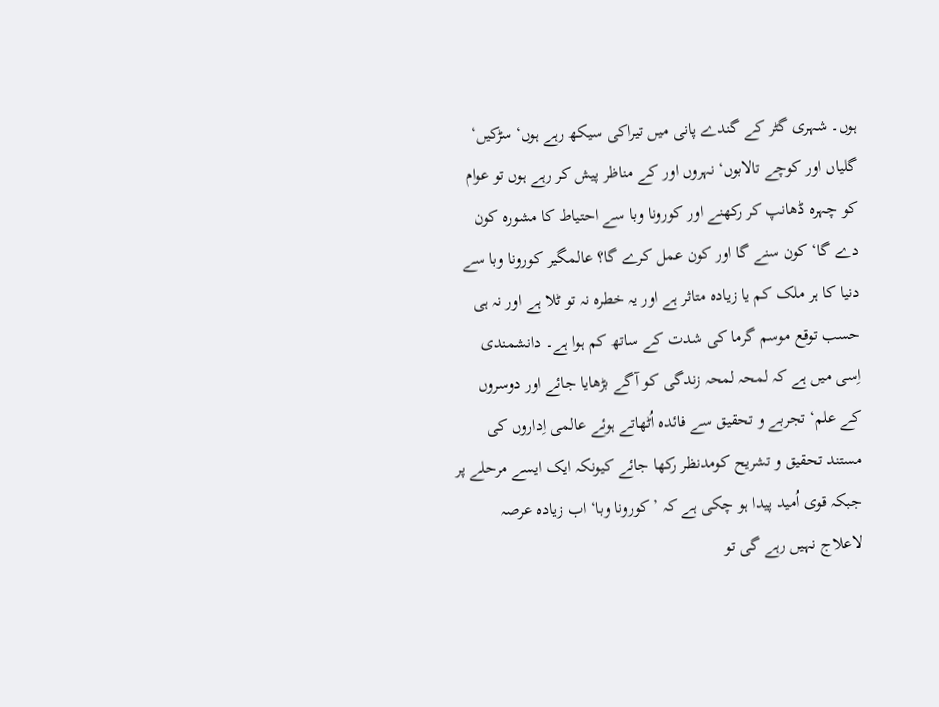ہوں۔ شہری گٹر کے گندے پانی میں تیراکی سیکھ رہے ہوں‘ سڑکیں‘ گلیاں اور کوچے تالابوں‘ نہروں اور کے مناظر پیش کر رہے ہوں تو عوام کو چہرہ ڈھانپ کر رکھنے اور کورونا وبا سے احتیاط کا مشورہ کون دے گا‘ کون سنے گا اور کون عمل کرے گا؟ عالمگیر کورونا وبا سے دنیا کا ہر ملک کم یا زیادہ متاثر ہے اور یہ خطرہ نہ تو ٹلا ہے اور نہ ہی حسب توقع موسم گرما کی شدت کے ساتھ کم ہوا ہے۔ دانشمندی اِسی میں ہے کہ لمحہ لمحہ زندگی کو آگے بڑھایا جائے اور دوسروں کے علم‘ تجربے و تحقیق سے فائدہ اُٹھاتے ہوئے عالمی اِداروں کی مستند تحقیق و تشریح کومدنظر رکھا جائے کیونکہ ایک ایسے مرحلے پر جبکہ قوی اُمید پیدا ہو چکی ہے کہ ’کورونا وبا‘ اب زیادہ عرصہ لاعلاج نہیں رہے گی تو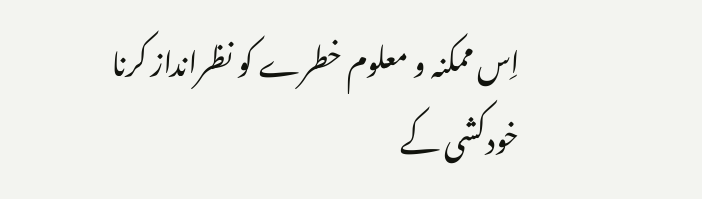اِس ممکنہ و معلوم خطرے کو نظرانداز کرنا خودکشی کے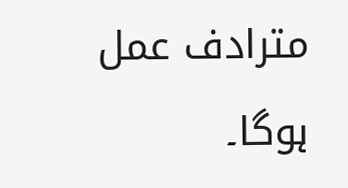مترادف عمل ہوگا۔